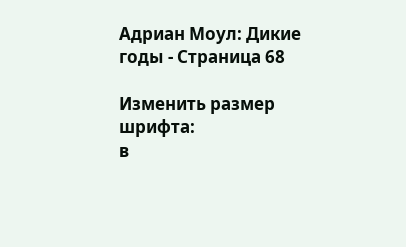Адриан Моул: Дикие годы - Страница 68

Изменить размер шрифта:
в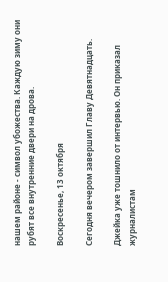нашем районе - символ убожества. Каждую зиму они рубят все внутренние двери на дрова.

Воскресенье, 13 октября

Сегодня вечером завершил Главу Девятнадцать.

Джейка уже тошнило от интервью. Он приказал журналистам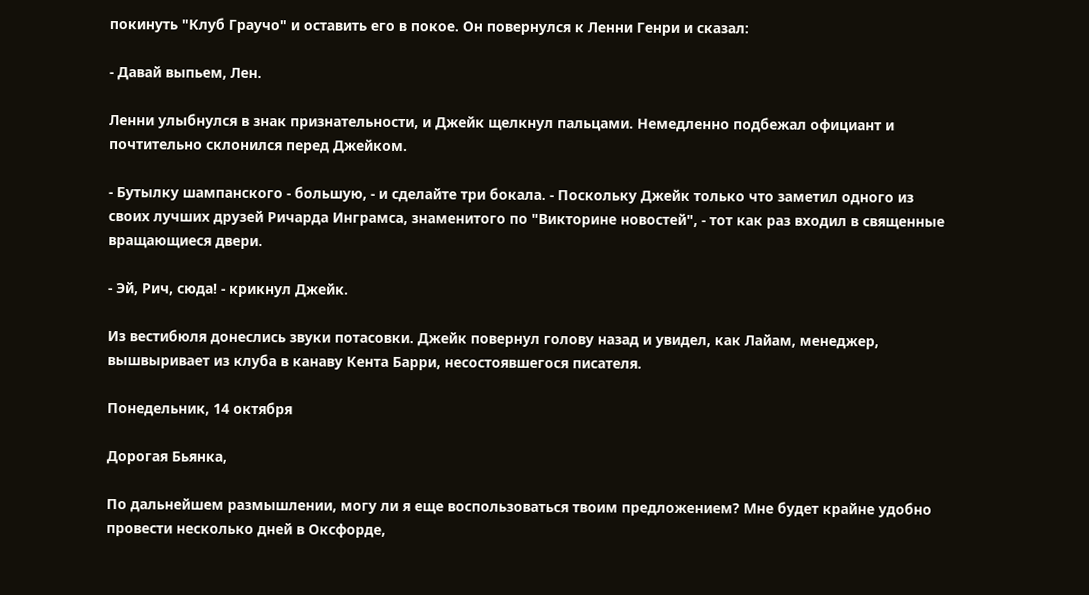покинуть "Клуб Граучо" и оставить его в покое. Он повернулся к Ленни Генри и сказал:

- Давай выпьем, Лен.

Ленни улыбнулся в знак признательности, и Джейк щелкнул пальцами. Немедленно подбежал официант и почтительно склонился перед Джейком.

- Бутылку шампанского - большую, - и сделайте три бокала. - Поскольку Джейк только что заметил одного из своих лучших друзей Ричарда Инграмса, знаменитого по "Викторине новостей", - тот как раз входил в священные вращающиеся двери.

- Эй, Рич, сюда! - крикнул Джейк.

Из вестибюля донеслись звуки потасовки. Джейк повернул голову назад и увидел, как Лайам, менеджер, вышвыривает из клуба в канаву Кента Барри, несостоявшегося писателя.

Понедельник, 14 октября

Дорогая Бьянка,

По дальнейшем размышлении, могу ли я еще воспользоваться твоим предложением? Мне будет крайне удобно провести несколько дней в Оксфорде,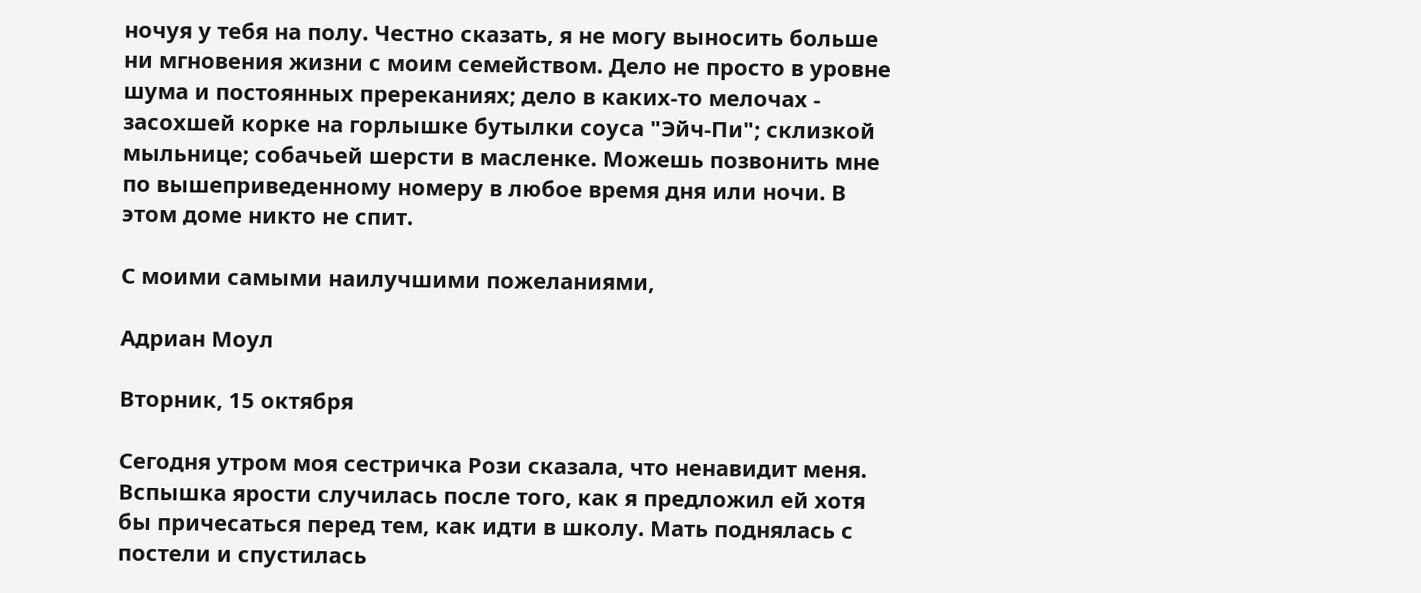ночуя у тебя на полу. Честно сказать, я не могу выносить больше ни мгновения жизни с моим семейством. Дело не просто в уровне шума и постоянных пререканиях; дело в каких-то мелочах - засохшей корке на горлышке бутылки соуса "Эйч-Пи"; склизкой мыльнице; собачьей шерсти в масленке. Можешь позвонить мне по вышеприведенному номеру в любое время дня или ночи. В этом доме никто не спит.

С моими самыми наилучшими пожеланиями,

Адриан Моул

Вторник, 15 октября

Сегодня утром моя сестричка Рози сказала, что ненавидит меня. Вспышка ярости случилась после того, как я предложил ей хотя бы причесаться перед тем, как идти в школу. Мать поднялась с постели и спустилась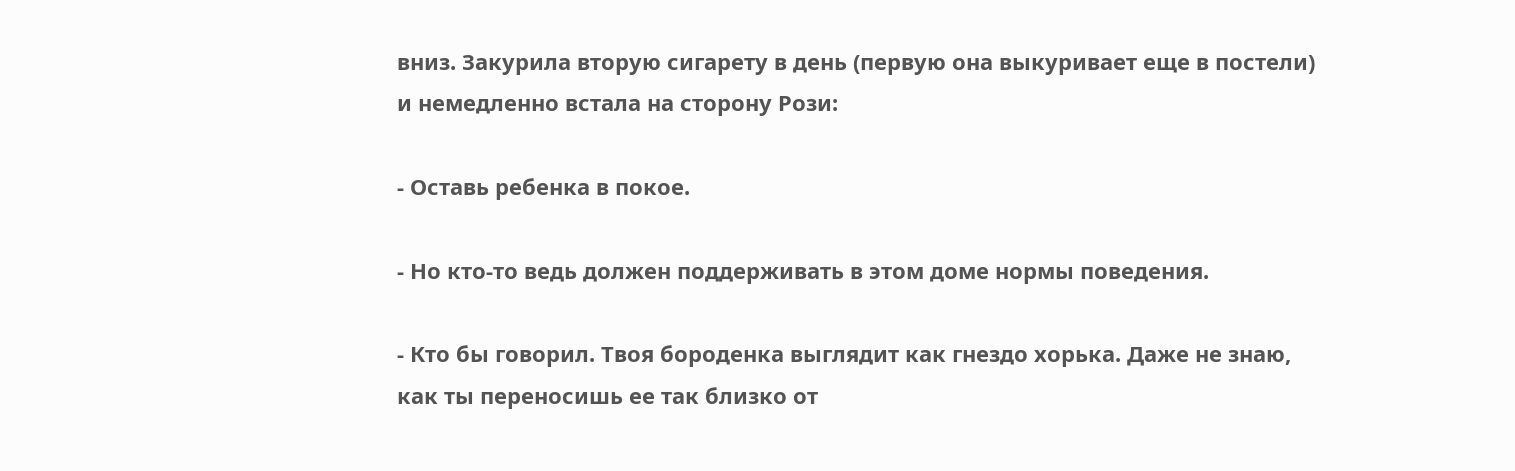вниз. Закурила вторую сигарету в день (первую она выкуривает еще в постели) и немедленно встала на сторону Рози:

- Оставь ребенка в покое.

- Но кто-то ведь должен поддерживать в этом доме нормы поведения.

- Кто бы говорил. Твоя бороденка выглядит как гнездо хорька. Даже не знаю, как ты переносишь ее так близко от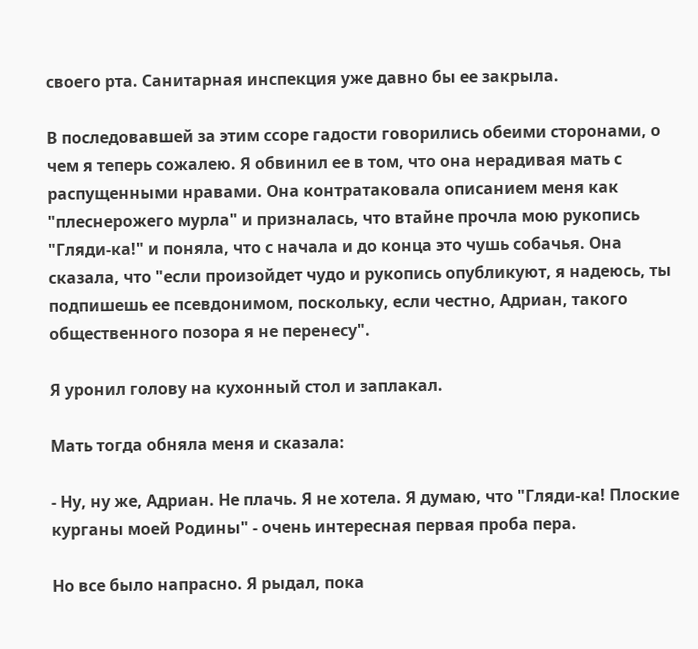своего рта. Санитарная инспекция уже давно бы ее закрыла.

В последовавшей за этим ссоре гадости говорились обеими сторонами, о чем я теперь сожалею. Я обвинил ее в том, что она нерадивая мать с распущенными нравами. Она контратаковала описанием меня как "плеснерожего мурла" и призналась, что втайне прочла мою рукопись "Гляди-ка!" и поняла, что с начала и до конца это чушь собачья. Она сказала, что "если произойдет чудо и рукопись опубликуют, я надеюсь, ты подпишешь ее псевдонимом, поскольку, если честно, Адриан, такого общественного позора я не перенесу".

Я уронил голову на кухонный стол и заплакал.

Мать тогда обняла меня и сказала:

- Ну, ну же, Адриан. Не плачь. Я не хотела. Я думаю, что "Гляди-ка! Плоские курганы моей Родины" - очень интересная первая проба пера.

Но все было напрасно. Я рыдал, пока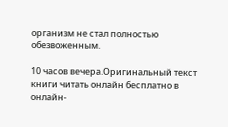организм не стал полностью обезвоженным.

10 часов вечера.Оригинальный текст книги читать онлайн бесплатно в онлайн-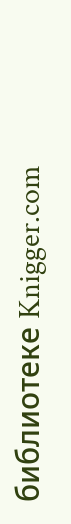библиотеке Knigger.com